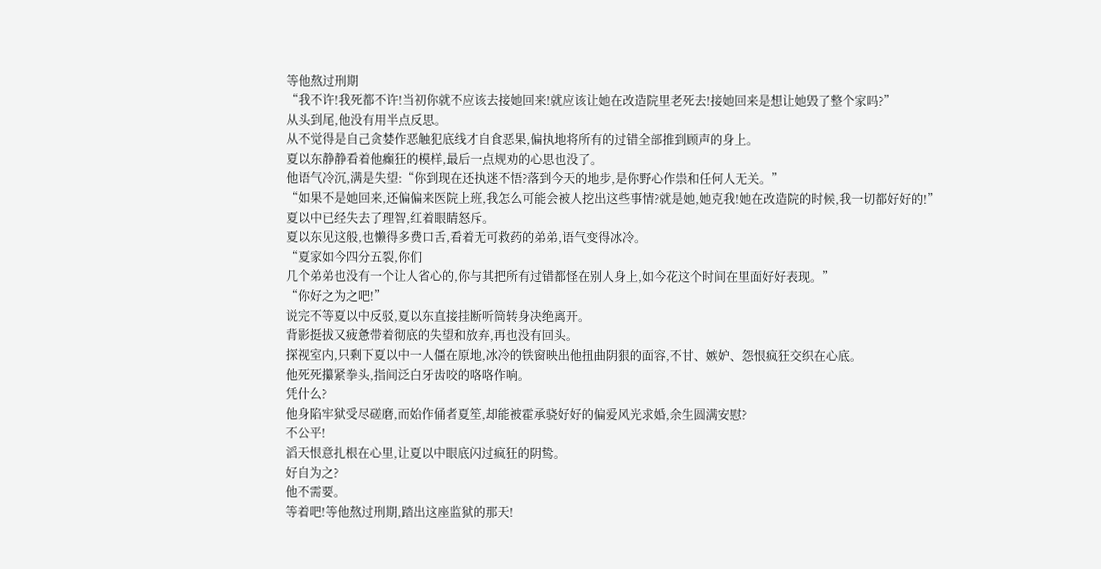等他熬过刑期
“我不许!我死都不许!当初你就不应该去接她回来!就应该让她在改造院里老死去!接她回来是想让她毁了整个家吗?”
从头到尾,他没有用半点反思。
从不觉得是自己贪婪作恶触犯底线才自食恶果,偏执地将所有的过错全部推到顾声的身上。
夏以东静静看着他癫狂的模样,最后一点规劝的心思也没了。
他语气冷沉,满是失望:“你到现在还执迷不悟?落到今天的地步,是你野心作祟和任何人无关。”
“如果不是她回来,还偏偏来医院上班,我怎么可能会被人挖出这些事情?就是她,她克我!她在改造院的时候,我一切都好好的!”
夏以中已经失去了理智,红着眼睛怒斥。
夏以东见这般,也懒得多费口舌,看着无可救药的弟弟,语气变得冰冷。
“夏家如今四分五裂,你们
几个弟弟也没有一个让人省心的,你与其把所有过错都怪在别人身上,如今花这个时间在里面好好表现。”
“你好之为之吧!”
说完不等夏以中反驳,夏以东直接挂断听筒转身决绝离开。
背影挺拔又疲惫带着彻底的失望和放弃,再也没有回头。
探视室内,只剩下夏以中一人僵在原地,冰冷的铁窗映出他扭曲阴狠的面容,不甘、嫉妒、怨恨疯狂交织在心底。
他死死攥紧拳头,指间泛白牙齿咬的咯咯作响。
凭什么?
他身陷牢狱受尽磋磨,而始作俑者夏笙,却能被霍承骁好好的偏爱风光求婚,余生圆满安慰?
不公平!
滔天恨意扎根在心里,让夏以中眼底闪过疯狂的阴鸷。
好自为之?
他不需要。
等着吧!等他熬过刑期,踏出这座监狱的那天!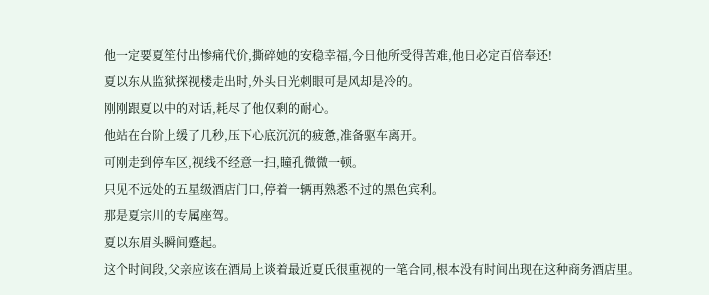他一定要夏笙付出惨痛代价,撕碎她的安稳幸福,今日他所受得苦难,他日必定百倍奉还!
夏以东从监狱探视楼走出时,外头日光刺眼可是风却是冷的。
刚刚跟夏以中的对话,耗尽了他仅剩的耐心。
他站在台阶上缓了几秒,压下心底沉沉的疲惫,准备驱车离开。
可刚走到停车区,视线不经意一扫,瞳孔微微一顿。
只见不远处的五星级酒店门口,停着一辆再熟悉不过的黑色宾利。
那是夏宗川的专属座驾。
夏以东眉头瞬间蹙起。
这个时间段,父亲应该在酒局上谈着最近夏氏很重视的一笔合同,根本没有时间出现在这种商务酒店里。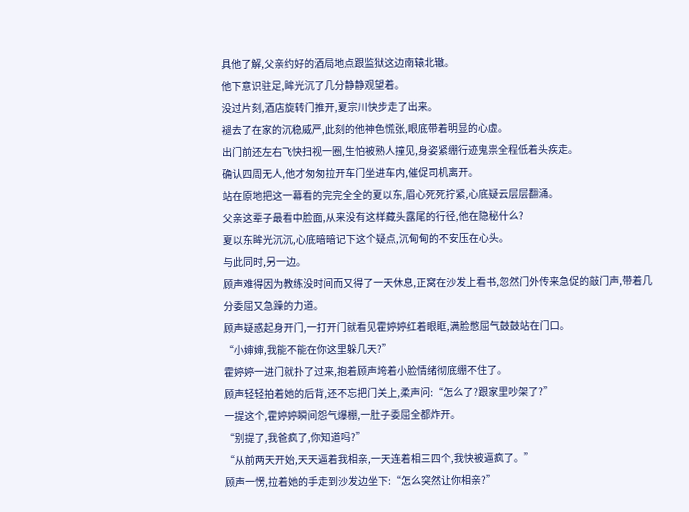具他了解,父亲约好的酒局地点跟监狱这边南辕北辙。
他下意识驻足,眸光沉了几分静静观望着。
没过片刻,酒店旋转门推开,夏宗川快步走了出来。
褪去了在家的沉稳威严,此刻的他神色慌张,眼底带着明显的心虚。
出门前还左右飞快扫视一圈,生怕被熟人撞见,身姿紧绷行迹鬼祟全程低着头疾走。
确认四周无人,他才匆匆拉开车门坐进车内,催促司机离开。
站在原地把这一幕看的完完全全的夏以东,眉心死死拧紧,心底疑云层层翻涌。
父亲这辈子最看中脸面,从来没有这样藏头露尾的行径,他在隐秘什么?
夏以东眸光沉沉,心底暗暗记下这个疑点,沉甸甸的不安压在心头。
与此同时,另一边。
顾声难得因为教练没时间而又得了一天休息,正窝在沙发上看书,忽然门外传来急促的敲门声,带着几分委屈又急躁的力道。
顾声疑惑起身开门,一打开门就看见霍婷婷红着眼眶,满脸憋屈气鼓鼓站在门口。
“小婶婶,我能不能在你这里躲几天?”
霍婷婷一进门就扑了过来,抱着顾声垮着小脸情绪彻底绷不住了。
顾声轻轻拍着她的后背,还不忘把门关上,柔声问:“怎么了?跟家里吵架了?”
一提这个,霍婷婷瞬间怨气爆棚,一肚子委屈全都炸开。
“别提了,我爸疯了,你知道吗?”
“从前两天开始,天天逼着我相亲,一天连着相三四个,我快被逼疯了。”
顾声一愣,拉着她的手走到沙发边坐下:“怎么突然让你相亲?”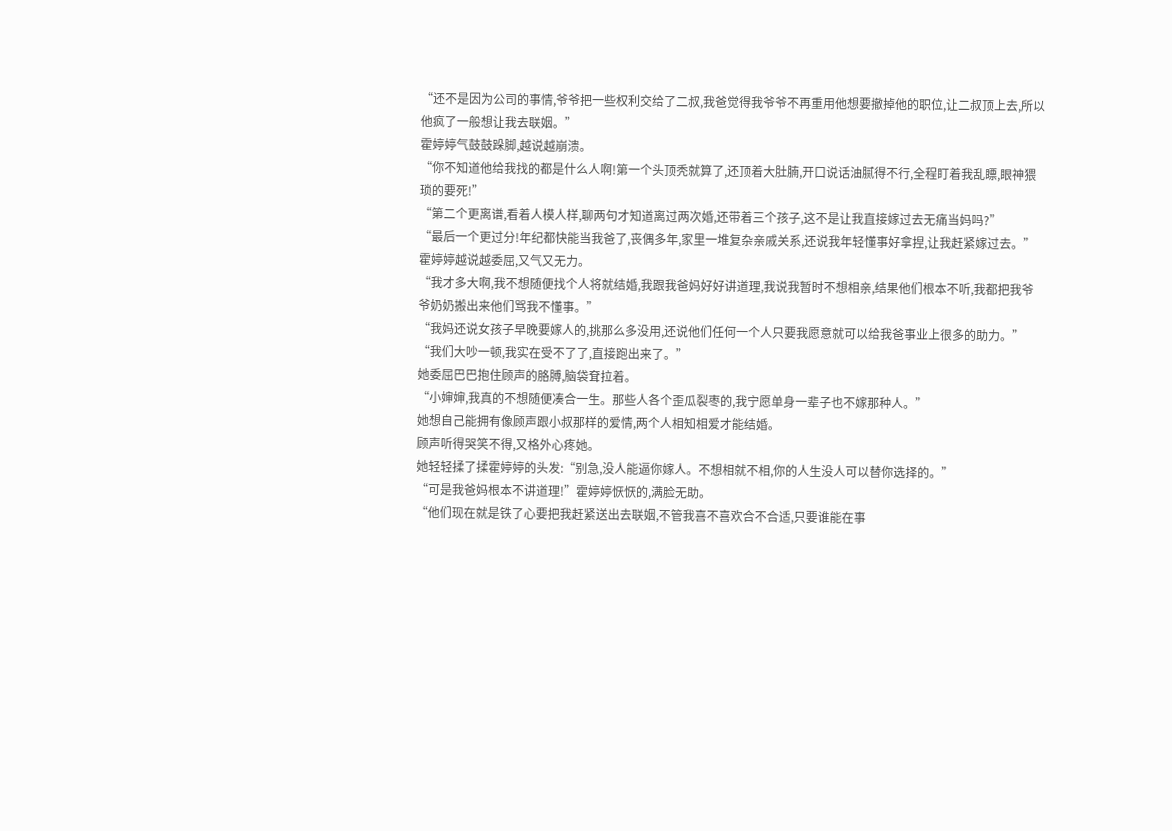“还不是因为公司的事情,爷爷把一些权利交给了二叔,我爸觉得我爷爷不再重用他想要撤掉他的职位,让二叔顶上去,所以他疯了一般想让我去联姻。”
霍婷婷气鼓鼓跺脚,越说越崩溃。
“你不知道他给我找的都是什么人啊!第一个头顶秃就算了,还顶着大肚腩,开口说话油腻得不行,全程盯着我乱瞟,眼神猥琐的要死!”
“第二个更离谱,看着人模人样,聊两句才知道离过两次婚,还带着三个孩子,这不是让我直接嫁过去无痛当妈吗?”
“最后一个更过分!年纪都快能当我爸了,丧偶多年,家里一堆复杂亲戚关系,还说我年轻懂事好拿捏,让我赶紧嫁过去。”
霍婷婷越说越委屈,又气又无力。
“我才多大啊,我不想随便找个人将就结婚,我跟我爸妈好好讲道理,我说我暂时不想相亲,结果他们根本不听,我都把我爷爷奶奶搬出来他们骂我不懂事。”
“我妈还说女孩子早晚要嫁人的,挑那么多没用,还说他们任何一个人只要我愿意就可以给我爸事业上很多的助力。”
“我们大吵一顿,我实在受不了了,直接跑出来了。”
她委屈巴巴抱住顾声的胳膊,脑袋耷拉着。
“小婶婶,我真的不想随便凑合一生。那些人各个歪瓜裂枣的,我宁愿单身一辈子也不嫁那种人。”
她想自己能拥有像顾声跟小叔那样的爱情,两个人相知相爱才能结婚。
顾声听得哭笑不得,又格外心疼她。
她轻轻揉了揉霍婷婷的头发:“别急,没人能逼你嫁人。不想相就不相,你的人生没人可以替你选择的。”
“可是我爸妈根本不讲道理!”霍婷婷恹恹的,满脸无助。
“他们现在就是铁了心要把我赶紧送出去联姻,不管我喜不喜欢合不合适,只要谁能在事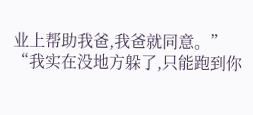业上帮助我爸,我爸就同意。”
“我实在没地方躲了,只能跑到你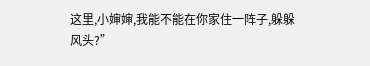这里,小婶婶,我能不能在你家住一阵子,躲躲风头?”